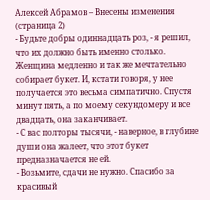Алексей Абрамов – Внесены изменения (страница 2)
- Будьте добры одиннадцать роз, - я решил, что их должно быть именно столько.
Женщина медленно и так же мечтательно собирает букет. И, кстати говоря, у нее получается это весьма симпатично. Спустя минут пять, а по моему секундомеру и все двадцать, она заканчивает.
- С вас полторы тысячи, - наверное, в глубине души она жалеет, что этот букет предназначается не ей.
- Возьмите, сдачи не нужно. Спасибо за красивый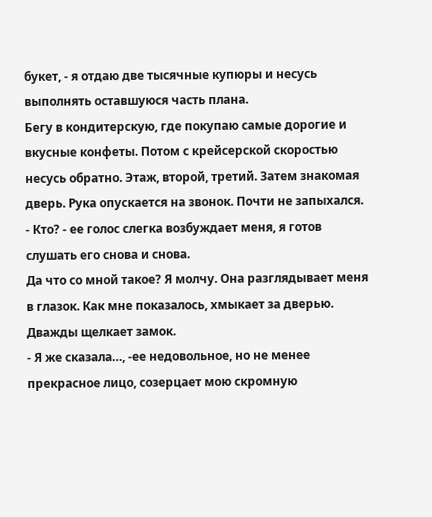букет, - я отдаю две тысячные купюры и несусь выполнять оставшуюся часть плана.
Бегу в кондитерскую, где покупаю самые дорогие и вкусные конфеты. Потом с крейсерской скоростью несусь обратно. Этаж, второй, третий. Затем знакомая дверь. Рука опускается на звонок. Почти не запыхался.
- Кто? - ее голос слегка возбуждает меня, я готов слушать его снова и снова.
Да что со мной такое? Я молчу. Она разглядывает меня в глазок. Как мне показалось, хмыкает за дверью.
Дважды щелкает замок.
- Я же сказала…, -ее недовольное, но не менее прекрасное лицо, созерцает мою скромную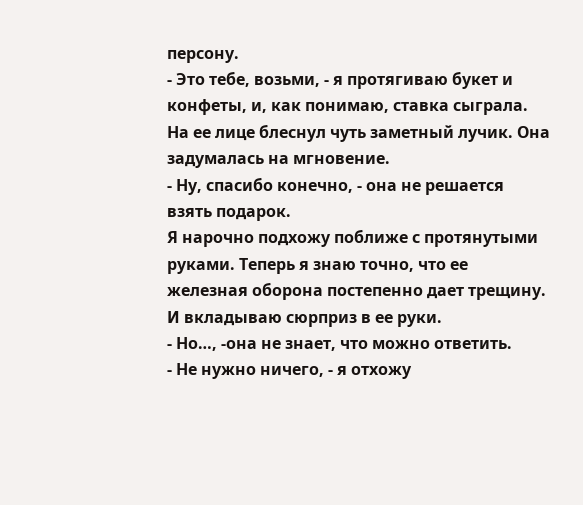персону.
- Это тебе, возьми, - я протягиваю букет и конфеты, и, как понимаю, ставка сыграла.
На ее лице блеснул чуть заметный лучик. Она задумалась на мгновение.
- Ну, спасибо конечно, - она не решается взять подарок.
Я нарочно подхожу поближе с протянутыми руками. Теперь я знаю точно, что ее железная оборона постепенно дает трещину. И вкладываю сюрприз в ее руки.
- Но…, -она не знает, что можно ответить.
- Не нужно ничего, - я отхожу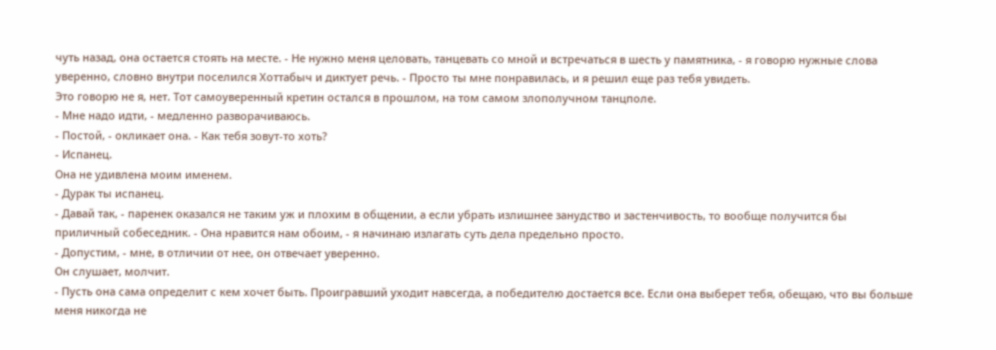чуть назад, она остается стоять на месте. - Не нужно меня целовать, танцевать со мной и встречаться в шесть у памятника, - я говорю нужные слова уверенно, словно внутри поселился Хоттабыч и диктует речь. - Просто ты мне понравилась, и я решил еще раз тебя увидеть.
Это говорю не я, нет. Тот самоуверенный кретин остался в прошлом, на том самом злополучном танцполе.
- Мне надо идти, - медленно разворачиваюсь.
- Постой, - окликает она. - Как тебя зовут-то хоть?
- Испанец.
Она не удивлена моим именем.
- Дурак ты испанец.
- Давай так, - паренек оказался не таким уж и плохим в общении, а если убрать излишнее занудство и застенчивость, то вообще получится бы приличный собеседник. - Она нравится нам обоим, - я начинаю излагать суть дела предельно просто.
- Допустим, - мне, в отличии от нее, он отвечает уверенно.
Он слушает, молчит.
- Пусть она сама определит с кем хочет быть. Проигравший уходит навсегда, а победителю достается все. Если она выберет тебя, обещаю, что вы больше меня никогда не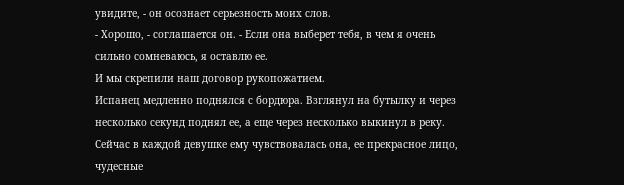увидите, - он осознает серьезность моих слов.
- Хорошо, - соглашается он. - Если она выберет тебя, в чем я очень сильно сомневаюсь, я оставлю ее.
И мы скрепили наш договор рукопожатием.
Испанец медленно поднялся с бордюра. Взглянул на бутылку и через несколько секунд поднял ее, а еще через несколько выкинул в реку. Сейчас в каждой девушке ему чувствовалась она, ее прекрасное лицо, чудесные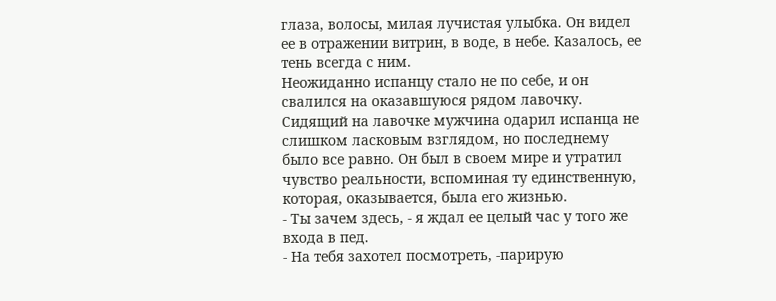глаза, волосы, милая лучистая улыбка. Он видел ее в отражении витрин, в воде, в небе. Казалось, ее тень всегда с ним.
Неожиданно испанцу стало не по себе, и он свалился на оказавшуюся рядом лавочку. Сидящий на лавочке мужчина одарил испанца не слишком ласковым взглядом, но последнему было все равно. Он был в своем мире и утратил чувство реальности, вспоминая ту единственную, которая, оказывается, была его жизнью.
- Ты зачем здесь, - я ждал ее целый час у того же входа в пед.
- На тебя захотел посмотреть, -парирую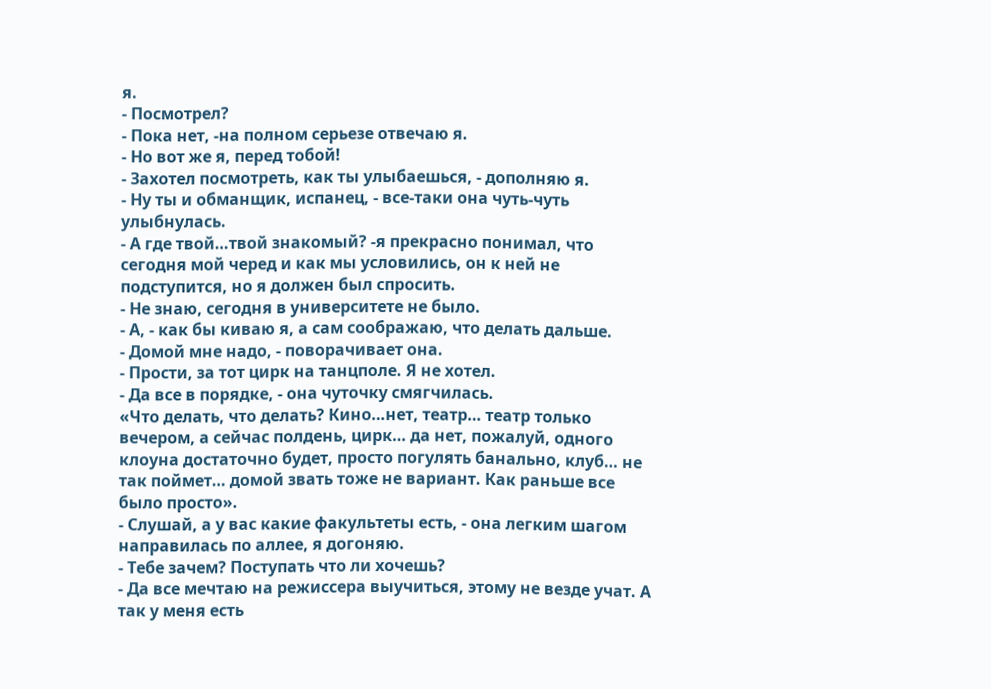я.
- Посмотрел?
- Пока нет, -на полном серьезе отвечаю я.
- Но вот же я, перед тобой!
- Захотел посмотреть, как ты улыбаешься, - дополняю я.
- Ну ты и обманщик, испанец, - все-таки она чуть-чуть улыбнулась.
- А где твой…твой знакомый? -я прекрасно понимал, что сегодня мой черед и как мы условились, он к ней не подступится, но я должен был спросить.
- Не знаю, сегодня в университете не было.
- А, - как бы киваю я, а сам соображаю, что делать дальше.
- Домой мне надо, - поворачивает она.
- Прости, за тот цирк на танцполе. Я не хотел.
- Да все в порядке, - она чуточку смягчилась.
«Что делать, что делать? Кино…нет, театр… театр только вечером, а сейчас полдень, цирк… да нет, пожалуй, одного клоуна достаточно будет, просто погулять банально, клуб… не так поймет… домой звать тоже не вариант. Как раньше все было просто».
- Слушай, а у вас какие факультеты есть, - она легким шагом направилась по аллее, я догоняю.
- Тебе зачем? Поступать что ли хочешь?
- Да все мечтаю на режиссера выучиться, этому не везде учат. А так у меня есть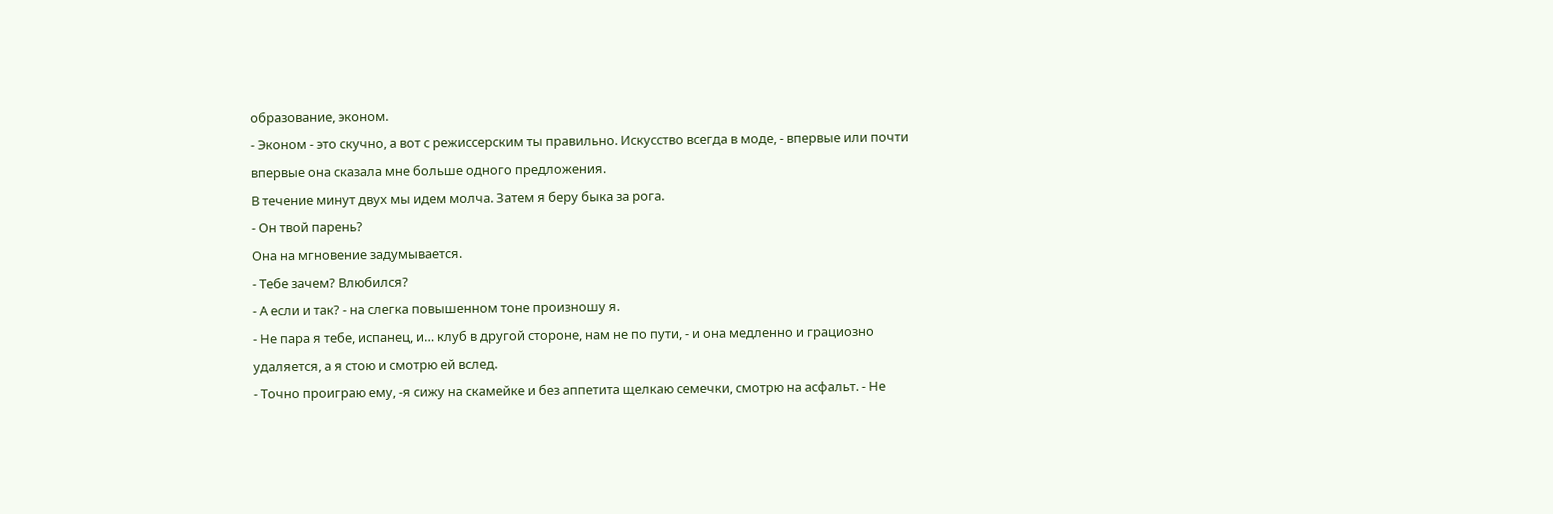образование, эконом.
- Эконом - это скучно, а вот с режиссерским ты правильно. Искусство всегда в моде, - впервые или почти впервые она сказала мне больше одного предложения.
В течение минут двух мы идем молча. Затем я беру быка за рога.
- Он твой парень?
Она на мгновение задумывается.
- Тебе зачем? Влюбился?
- А если и так? - на слегка повышенном тоне произношу я.
- Не пара я тебе, испанец, и… клуб в другой стороне, нам не по пути, - и она медленно и грациозно удаляется, а я стою и смотрю ей вслед.
- Точно проиграю ему, -я сижу на скамейке и без аппетита щелкаю семечки, смотрю на асфальт. - Не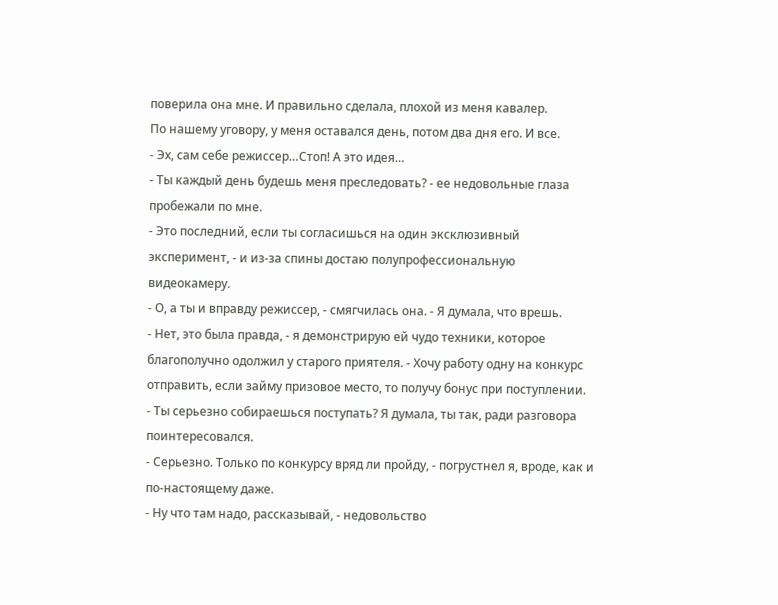поверила она мне. И правильно сделала, плохой из меня кавалер.
По нашему уговору, у меня оставался день, потом два дня его. И все.
- Эх, сам себе режиссер…Стоп! А это идея…
- Ты каждый день будешь меня преследовать? - ее недовольные глаза пробежали по мне.
- Это последний, если ты согласишься на один эксклюзивный эксперимент, - и из-за спины достаю полупрофессиональную видеокамеру.
- О, а ты и вправду режиссер, - смягчилась она. - Я думала, что врешь.
- Нет, это была правда, - я демонстрирую ей чудо техники, которое благополучно одолжил у старого приятеля. - Хочу работу одну на конкурс отправить, если займу призовое место, то получу бонус при поступлении.
- Ты серьезно собираешься поступать? Я думала, ты так, ради разговора поинтересовался.
- Серьезно. Только по конкурсу вряд ли пройду, - погрустнел я, вроде, как и по-настоящему даже.
- Ну что там надо, рассказывай, - недовольство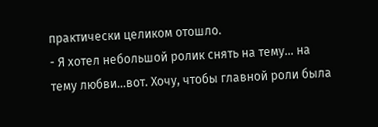практически целиком отошло.
- Я хотел небольшой ролик снять на тему… на тему любви…вот. Хочу, чтобы главной роли была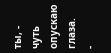ты, - чуть опускаю глаза.
-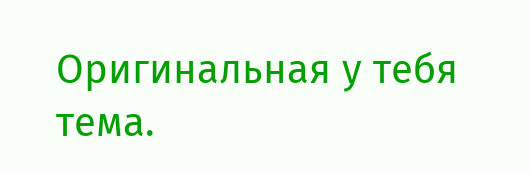Оригинальная у тебя тема.